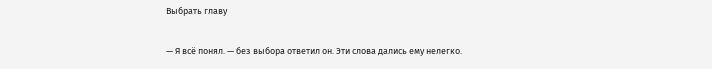Выбрать главу

— Я всё понял. — без выбора ответил он. Эти слова дались ему нелегко.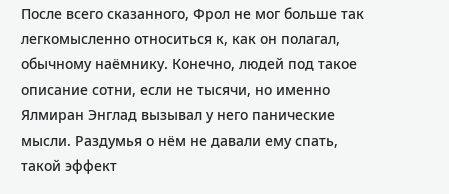После всего сказанного, Фрол не мог больше так легкомысленно относиться к, как он полагал, обычному наёмнику. Конечно, людей под такое описание сотни, если не тысячи, но именно Ялмиран Энглад вызывал у него панические мысли. Раздумья о нём не давали ему спать, такой эффект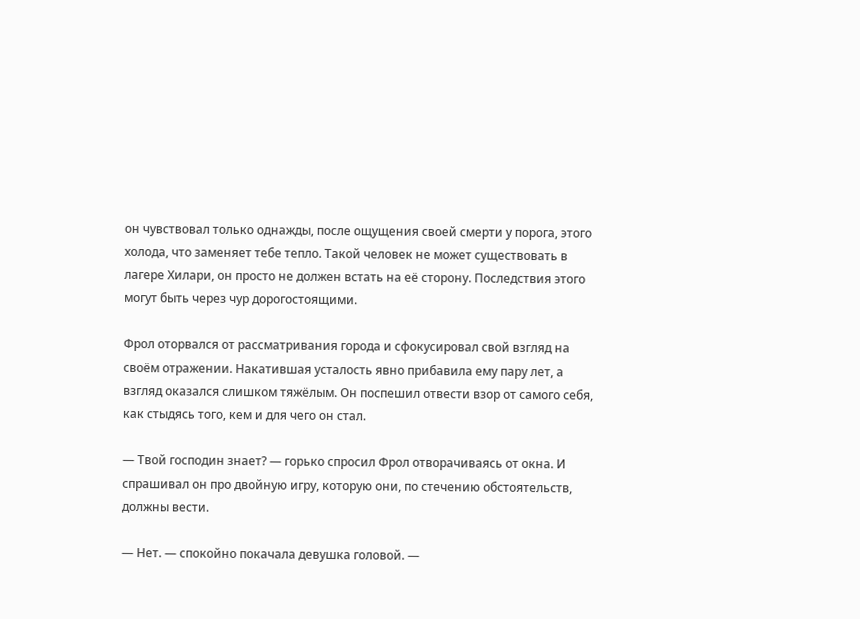он чувствовал только однажды, после ощущения своей смерти у порога, этого холода, что заменяет тебе тепло. Такой человек не может существовать в лагере Хилари, он просто не должен встать на её сторону. Последствия этого могут быть через чур дорогостоящими.

Фрол оторвался от рассматривания города и сфокусировал свой взгляд на своём отражении. Накатившая усталость явно прибавила ему пару лет, а взгляд оказался слишком тяжёлым. Он поспешил отвести взор от самого себя, как стыдясь того, кем и для чего он стал.

— Твой господин знает? — горько спросил Фрол отворачиваясь от окна. И спрашивал он про двойную игру, которую они, по стечению обстоятельств, должны вести.

— Нет. — спокойно покачала девушка головой. —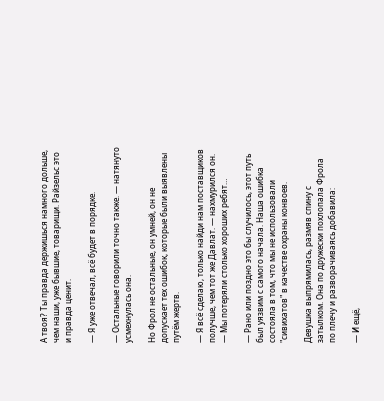А твоя? Ты правда держишься намного дольше, чем наши, уже бывшие, товарищи. Райзельс это и правда ценит.

— Я уже отвечал, всё будет в порядке.

— Остальные говорили точно также. — натянуто усмехнулась она.

Но Фрол не остальные, он умней, он не допускает тех ошибок, которые были выявлены путём жертв.

— Я всё сделаю, только найди нам поставщиков получше, чем тот же Давлат. — нахмурился он. — Мы потеряли столько хороших ребят…

— Рано или поздно это бы случилось, этот путь был уязвим с самого начала. Наша ошибка состояла в том, что мы не использовали "сивихатов" в качестве охраны конвоев.

Девушка выпрямилась, размяв спину с затылком. Она по дружески похлопала Фрола по плечу и разворачиваясь добавила:

— И ещё,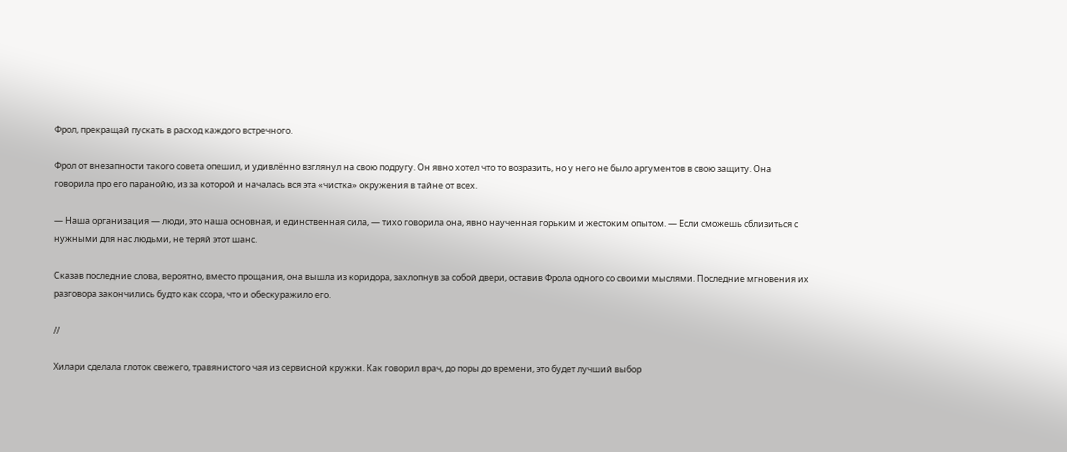Фрол, прекращай пускать в расход каждого встречного.

Фрол от внезапности такого совета опешил, и удивлённо взглянул на свою подругу. Он явно хотел что то возразить, но у него не было аргументов в свою защиту. Она говорила про его паранойю, из за которой и началась вся эта «чистка» окружения в тайне от всех.

— Наша организация — люди, это наша основная, и единственная сила, — тихо говорила она, явно наученная горьким и жестоким опытом. — Если сможешь сблизиться с нужными для нас людьми, не теряй этот шанс.

Сказав последние слова, вероятно, вместо прощания, она вышла из коридора, захлопнув за собой двери, оставив Фрола одного со своими мыслями. Последние мгновения их разговора закончились будто как ссора, что и обескуражило его.

//

Хилари сделала глоток свежего, травянистого чая из сервисной кружки. Как говорил врач, до поры до времени, это будет лучший выбор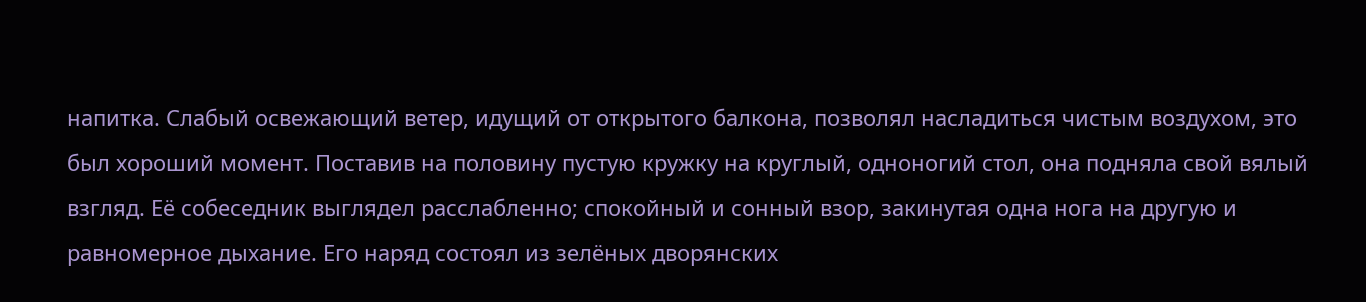напитка. Слабый освежающий ветер, идущий от открытого балкона, позволял насладиться чистым воздухом, это был хороший момент. Поставив на половину пустую кружку на круглый, одноногий стол, она подняла свой вялый взгляд. Её собеседник выглядел расслабленно; спокойный и сонный взор, закинутая одна нога на другую и равномерное дыхание. Его наряд состоял из зелёных дворянских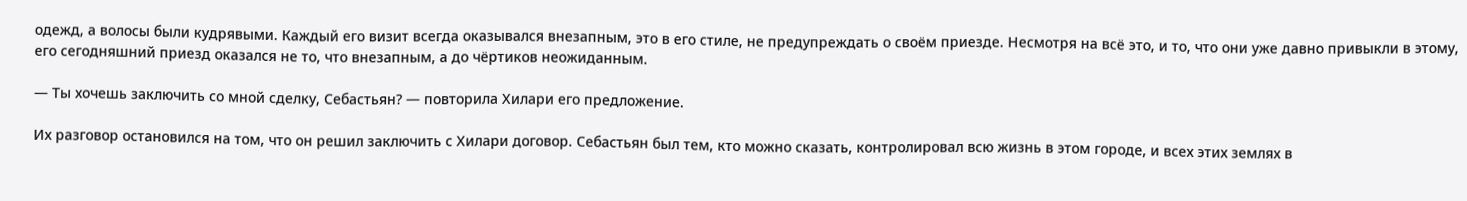одежд, а волосы были кудрявыми. Каждый его визит всегда оказывался внезапным, это в его стиле, не предупреждать о своём приезде. Несмотря на всё это, и то, что они уже давно привыкли в этому, его сегодняшний приезд оказался не то, что внезапным, а до чёртиков неожиданным.

— Ты хочешь заключить со мной сделку, Себастьян? — повторила Хилари его предложение.

Их разговор остановился на том, что он решил заключить с Хилари договор. Себастьян был тем, кто можно сказать, контролировал всю жизнь в этом городе, и всех этих землях в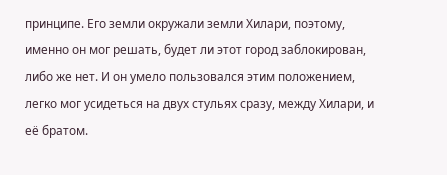принципе. Его земли окружали земли Хилари, поэтому, именно он мог решать, будет ли этот город заблокирован, либо же нет. И он умело пользовался этим положением, легко мог усидеться на двух стульях сразу, между Хилари, и её братом.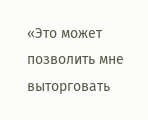«Это может позволить мне выторговать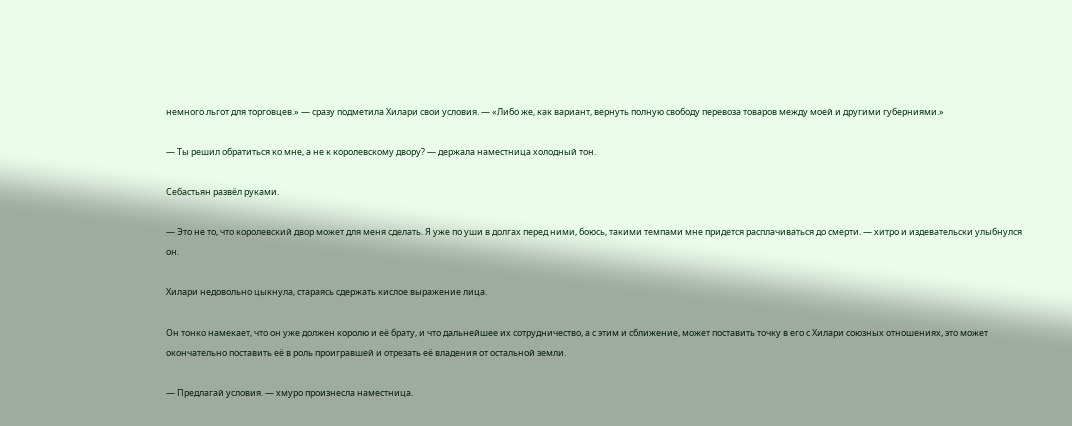немного льгот для торговцев.» — сразу подметила Хилари свои условия. — «Либо же, как вариант, вернуть полную свободу перевоза товаров между моей и другими губерниями.»

— Ты решил обратиться ко мне, а не к королевскому двору? — держала наместница холодный тон.

Себастьян развёл руками.

— Это не то, что королевский двор может для меня сделать. Я уже по уши в долгах перед ними, боюсь, такими темпами мне придется расплачиваться до смерти. — хитро и издевательски улыбнулся он.

Хилари недовольно цыкнула, стараясь сдержать кислое выражение лица.

Он тонко намекает, что он уже должен королю и её брату, и что дальнейшее их сотрудничество, а с этим и сближение, может поставить точку в его с Хилари союзных отношениях, это может окончательно поставить её в роль проигравшей и отрезать её владения от остальной земли.

— Предлагай условия. — хмуро произнесла наместница.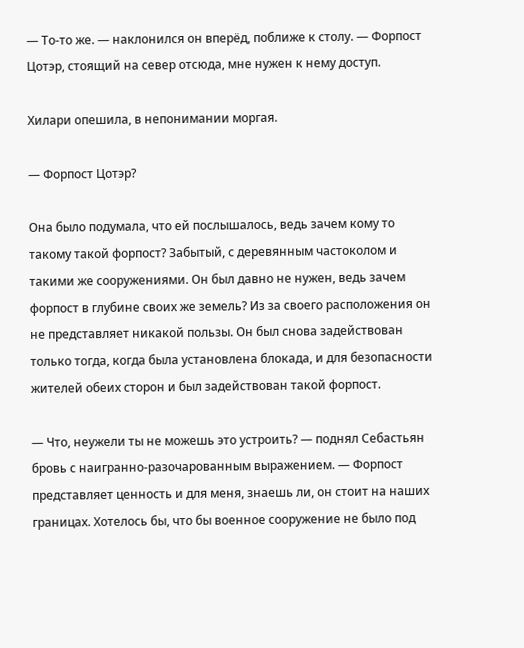— То-то же. — наклонился он вперёд, поближе к столу. — Форпост Цотэр, стоящий на север отсюда, мне нужен к нему доступ.

Хилари опешила, в непонимании моргая.

— Форпост Цотэр?

Она было подумала, что ей послышалось, ведь зачем кому то такому такой форпост? Забытый, с деревянным частоколом и такими же сооружениями. Он был давно не нужен, ведь зачем форпост в глубине своих же земель? Из за своего расположения он не представляет никакой пользы. Он был снова задействован только тогда, когда была установлена блокада, и для безопасности жителей обеих сторон и был задействован такой форпост.

— Что, неужели ты не можешь это устроить? — поднял Себастьян бровь с наигранно-разочарованным выражением. — Форпост представляет ценность и для меня, знаешь ли, он стоит на наших границах. Хотелось бы, что бы военное сооружение не было под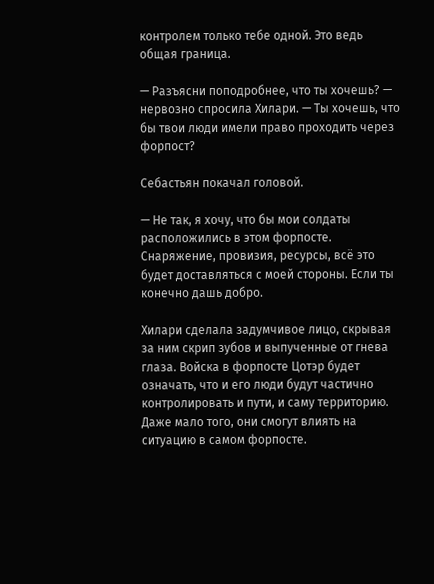контролем только тебе одной. Это ведь общая граница.

— Разъясни поподробнее, что ты хочешь? — нервозно спросила Хилари. — Ты хочешь, что бы твои люди имели право проходить через форпост?

Себастьян покачал головой.

— Не так, я хочу, что бы мои солдаты расположились в этом форпосте. Снаряжение, провизия, ресурсы, всё это будет доставляться с моей стороны. Если ты конечно дашь добро.

Хилари сделала задумчивое лицо, скрывая за ним скрип зубов и выпученные от гнева глаза. Войска в форпосте Цотэр будет означать, что и его люди будут частично контролировать и пути, и саму территорию. Даже мало того, они смогут влиять на ситуацию в самом форпосте.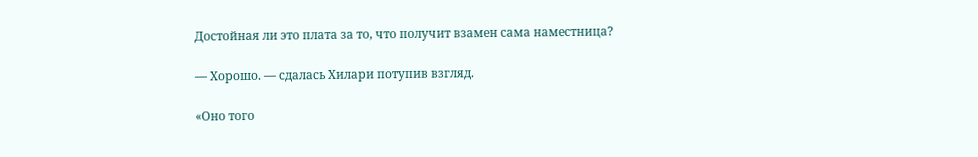Достойная ли это плата за то, что получит взамен сама наместница?

— Хорошо. — сдалась Хилари потупив взгляд.

«Оно того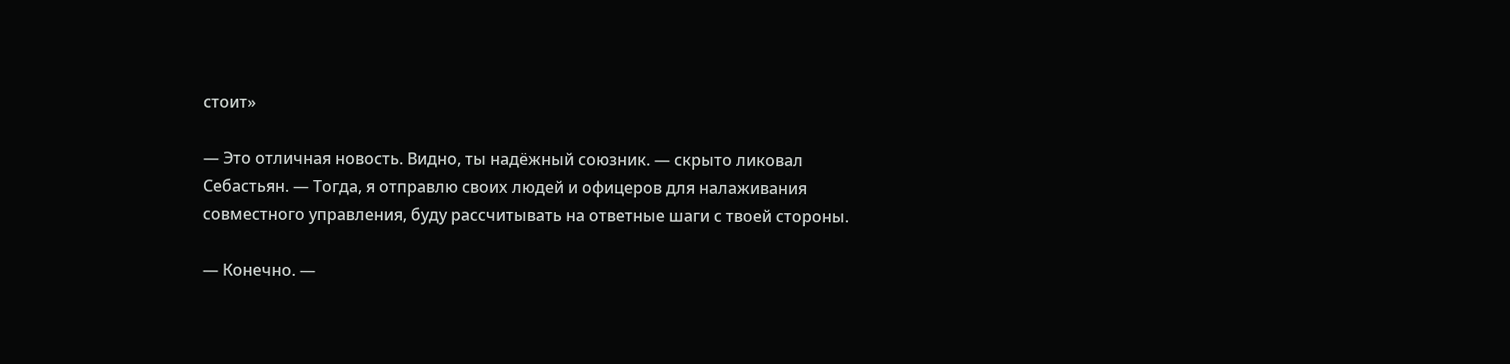стоит»

— Это отличная новость. Видно, ты надёжный союзник. — скрыто ликовал Себастьян. — Тогда, я отправлю своих людей и офицеров для налаживания совместного управления, буду рассчитывать на ответные шаги с твоей стороны.

— Конечно. —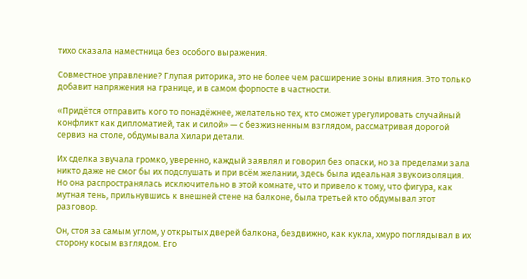тихо сказала наместница без особого выражения.

Совместное управление? Глупая риторика, это не более чем расширение зоны влияния. Это только добавит напряжения на границе, и в самом форпосте в частности.

«Придётся отправить кого то понадёжнее, желательно тех, кто сможет урегулировать случайный конфликт как дипломатией, так и силой» — с безжизненным взглядом, рассматривая дорогой сервиз на столе, обдумывала Хилари детали.

Их сделка звучала громко, уверенно, каждый заявлял и говорил без опаски, но за пределами зала никто даже не смог бы их подслушать и при всём желании, здесь была идеальная звукоизоляция. Но она распространялась исключительно в этой комнате, что и привело к тому, что фигура, как мутная тень, прильнувшись к внешней стене на балконе, была третьей кто обдумывал этот разговор.

Он, стоя за самым углом, у открытых дверей балкона, бездвижно, как кукла, хмуро поглядывал в их сторону косым взглядом. Его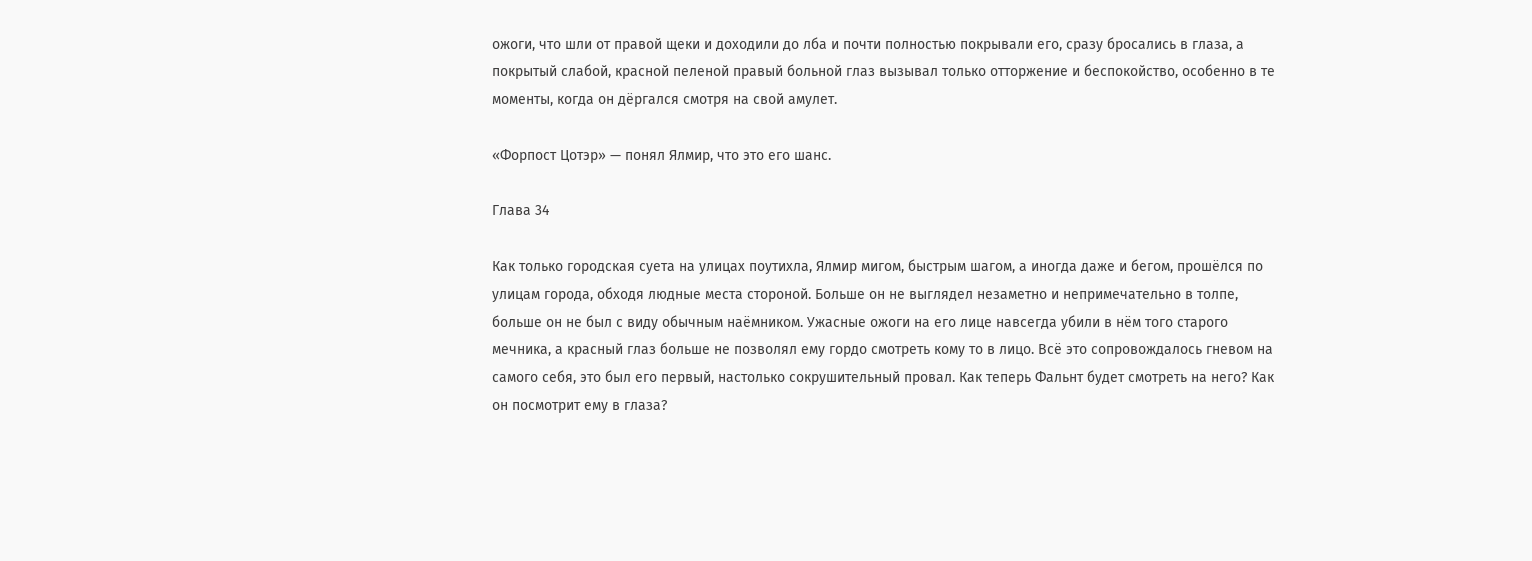ожоги, что шли от правой щеки и доходили до лба и почти полностью покрывали его, сразу бросались в глаза, а покрытый слабой, красной пеленой правый больной глаз вызывал только отторжение и беспокойство, особенно в те моменты, когда он дёргался смотря на свой амулет.

«Форпост Цотэр» — понял Ялмир, что это его шанс.

Глава 34

Как только городская суета на улицах поутихла, Ялмир мигом, быстрым шагом, а иногда даже и бегом, прошёлся по улицам города, обходя людные места стороной. Больше он не выглядел незаметно и непримечательно в толпе, больше он не был с виду обычным наёмником. Ужасные ожоги на его лице навсегда убили в нём того старого мечника, а красный глаз больше не позволял ему гордо смотреть кому то в лицо. Всё это сопровождалось гневом на самого себя, это был его первый, настолько сокрушительный провал. Как теперь Фальнт будет смотреть на него? Как он посмотрит ему в глаза?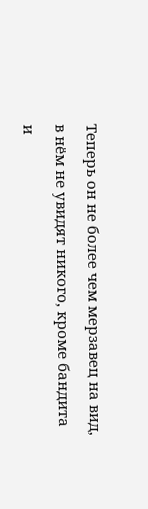Теперь он не более чем мерзавец на вид, в нём не увидят никого, кроме бандита и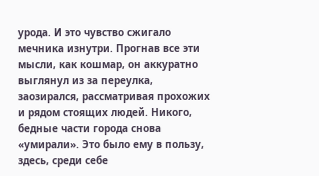урода. И это чувство сжигало мечника изнутри. Прогнав все эти мысли, как кошмар, он аккуратно выглянул из за переулка, заозирался, рассматривая прохожих и рядом стоящих людей. Никого, бедные части города снова «умирали». Это было ему в пользу, здесь, среди себе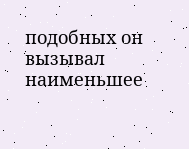подобных он вызывал наименьшее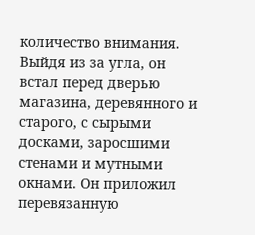количество внимания. Выйдя из за угла, он встал перед дверью магазина, деревянного и старого, с сырыми досками, заросшими стенами и мутными окнами. Он приложил перевязанную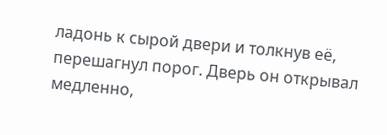ладонь к сырой двери и толкнув её, перешагнул порог. Дверь он открывал медленно,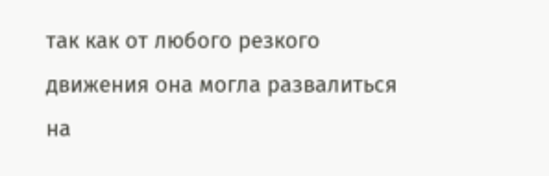так как от любого резкого движения она могла развалиться на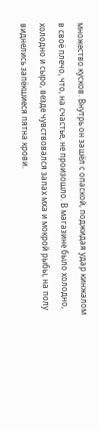множество кусков. Внутрь он зашёл с опаской, поджидая удар кинжалом в своё плечо, что, на счастье, не произошло. В магазине было холодно, холодно и сыро, везде чувствовался запах мха и мокрой рыбы, на полу виднелись запёкшиеся пятна крови.